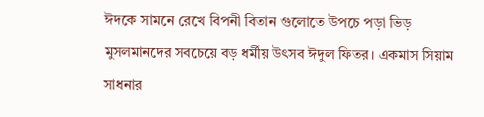ঈদকে সামনে রেখে বিপনী বিতান গুলোতে উপচে পড়া ভিড়
মুসলমানদের সবচেয়ে বড় ধর্মীয় উৎসব ঈদুল ফিতর। একমাস সিয়াম সাধনার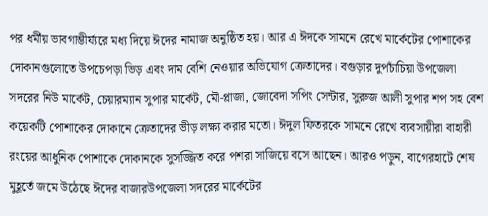পর ধর্মীয় ভাবগাম্ভীর্য্যরে মধ্য দিয়ে ঈদের নামাজ অনুষ্ঠিত হয়। আর এ ঈদকে সামনে রেখে মার্কেটের পোশাকের দোকানগুলোতে উপচেপড়া ভিড় এবং দাম বেশি নেওয়ার অভিযোগ ক্রেতাদের। বগুড়ার দুপচাঁচিয়া উপজেলা সদরের নিউ মার্কেট, চেয়ারম্যান সুপার মার্কেট, মৌ-প্লাজা, জোবেদা সপিং সেন্টার, সুরুজ আলী সুপার শপ সহ বেশ কয়েকটি পোশাকের দোকানে ক্রেতাদের ভীড় লক্ষ্য করার মতো। ঈদুল ফিতরকে সামনে রেখে ব্যবসায়ীরা বাহারী রংয়ের আধুনিক পোশাকে দোকানকে সুসজ্জিত করে পশরা সাজিয়ে বসে আছেন। আরও পড়ুন, বাগেরহাটে শেষ মুহূর্তে জমে উঠেছে ঈদের বাজারউপজেলা সদরের মার্কেটের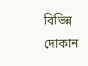বিভিন্ন দোকান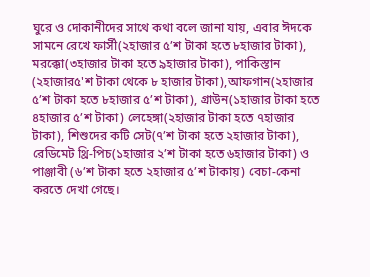ঘুরে ও দোকানীদের সাথে কথা বলে জানা যায়, এবার ঈদকে সামনে রেখে ফার্সী(২হাজার ৫’শ টাকা হতে ৮হাজার টাকা), মরক্কো(৩হাজার টাকা হতে ৯হাজার টাকা), পাকিস্তান (২হাজার৫'শ টাকা থেকে ৮ হাজার টাকা),আফগান(২হাজার ৫’শ টাকা হতে ৮হাজার ৫’শ টাকা), গ্রাউন(১হাজার টাকা হতে ৪হাজার ৫’শ টাকা) লেহেঙ্গা(২হাজার টাকা হতে ৭হাজার টাকা), শিশুদের কটি সেট(৭’শ টাকা হতে ২হাজার টাকা), রেডিমেট থ্রি-পিচ(১হাজার ২’শ টাকা হতে ৬হাজার টাকা) ও পাঞ্জাবী (৬’শ টাকা হতে ২হাজার ৫’শ টাকায়) বেচা-কেনা করতে দেখা গেছে।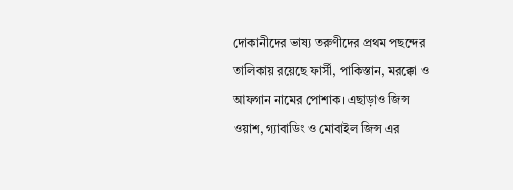দোকানীদের ভাষ্য তরুণীদের প্রথম পছন্দের তালিকায় রয়েছে ফার্সী, পাকিস্তান, মরক্কো ও আফগান নামের পোশাক। এছাড়াও জিন্স ওয়াশ, গ্যাবাডিং ও মোবাইল জিন্স এর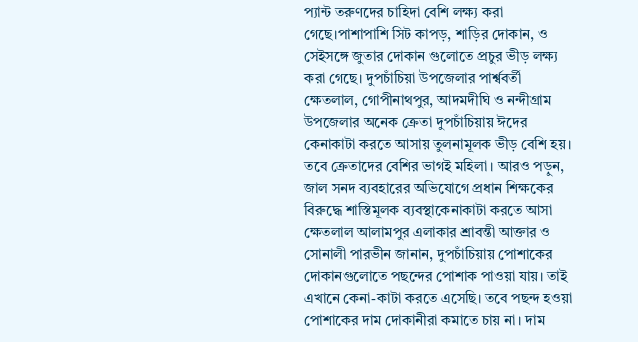প্যান্ট তরুণদের চাহিদা বেশি লক্ষ্য করা গেছে।পাশাপাশি সিট কাপড়, শাড়ির দোকান, ও সেইসঙ্গে জুতার দোকান গুলোতে প্রচুর ভীড় লক্ষ্য করা গেছে। দুপচাঁচিয়া উপজেলার পার্শ্ববর্তী ক্ষেতলাল, গোপীনাথপুর, আদমদীঘি ও নন্দীগ্রাম উপজেলার অনেক ক্রেতা দুপচাঁচিয়ায় ঈদের কেনাকাটা করতে আসায় তুলনামূলক ভীড় বেশি হয়। তবে ক্রেতাদের বেশির ভাগই মহিলা। আরও পড়ুন, জাল সনদ ব্যবহারের অভিযোগে প্রধান শিক্ষকের বিরুদ্ধে শাস্তিমূলক ব্যবস্থাকেনাকাটা করতে আসা ক্ষেতলাল আলামপুর এলাকার শ্রাবন্তী আক্তার ও সোনালী পারভীন জানান, দুপচাঁচিয়ায় পোশাকের দোকানগুলোতে পছন্দের পোশাক পাওয়া যায়। তাই এখানে কেনা-কাটা করতে এসেছি। তবে পছন্দ হওয়া পোশাকের দাম দোকানীরা কমাতে চায় না। দাম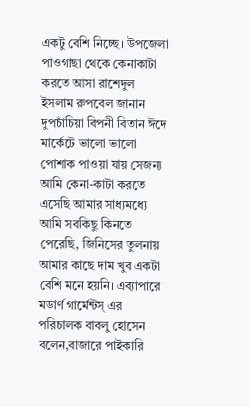একটু বেশি নিচ্ছে। উপজেলা পাওগাছা থেকে কেনাকাটা করতে আসা রাশেদুল ইসলাম রুপবেল জানান দুপচাঁচিয়া বিপনী বিতান ঈদে মার্কেটে ভালো ভালো পোশাক পাওয়া যায় সেজন্য আমি কেনা-কাটা করতে এসেছি আমার সাধ্যমধ্যে আমি সবকিছু কিনতে পেরেছি, জিনিসের তুলনায় আমার কাছে দাম খুব একটা বেশি মনে হয়নি। এব্যাপারে মডার্ণ গার্মেন্টস্ এর পরিচালক বাবলু হোসেন বলেন,বাজারে পাইকারি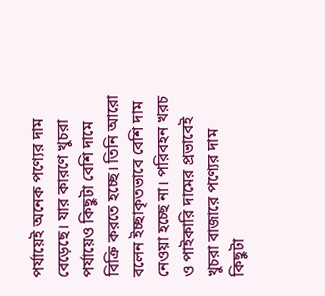পর্যায়েই অনেক পণ্যের দাম বেড়েছে। যার কারণে খুচরা পর্যায়েও কিছুটা বেশি দামে বিক্রি করতে হচ্ছে। তিনি আরো বলেন ইচ্ছাকৃতভাবে বেশি দাম নেওয়া হচ্ছে না। পরিবহন খরচ ও পাইকারি দামের প্রভাবেই খুচরা বাজারে পণ্যের দাম কিছুটা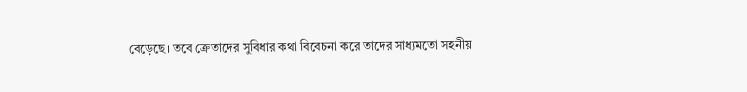বেড়েছে। তবে ক্রেতাদের সুবিধার কথা বিবেচনা করে তাদের সাধ্যমতো সহনীয়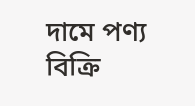দামে পণ্য বিক্রি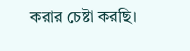করার চেষ্টা করছি।